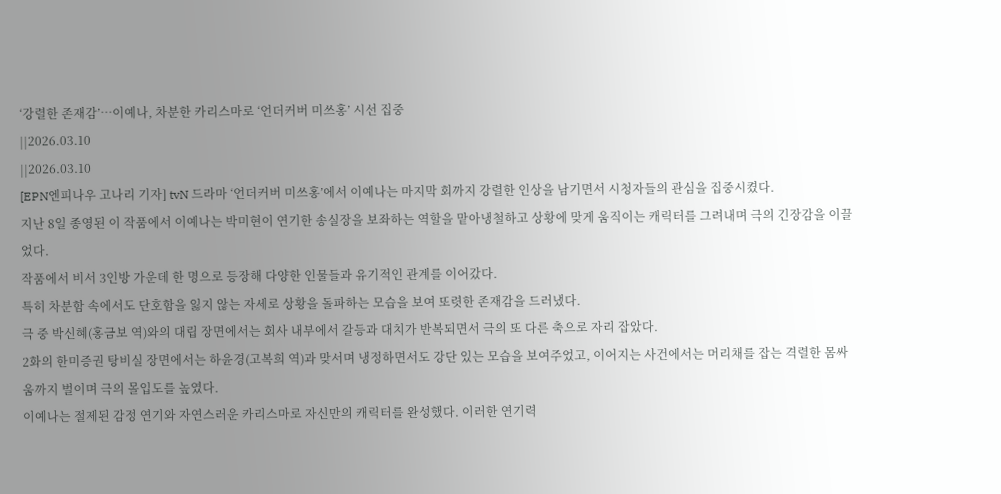‘강렬한 존재감’…이예나, 차분한 카리스마로 ‘언더커버 미쓰홍’ 시선 집중
||2026.03.10
||2026.03.10
[EPN엔피나우 고나리 기자] tvN 드라마 ‘언더커버 미쓰홍’에서 이예나는 마지막 회까지 강렬한 인상을 남기면서 시청자들의 관심을 집중시켰다.
지난 8일 종영된 이 작품에서 이예나는 박미현이 연기한 송실장을 보좌하는 역할을 맡아냉철하고 상황에 맞게 움직이는 캐릭터를 그려내며 극의 긴장감을 이끌었다.
작품에서 비서 3인방 가운데 한 명으로 등장해 다양한 인물들과 유기적인 관계를 이어갔다.
특히 차분함 속에서도 단호함을 잃지 않는 자세로 상황을 돌파하는 모습을 보여 또렷한 존재감을 드러냈다.
극 중 박신혜(홍금보 역)와의 대립 장면에서는 회사 내부에서 갈등과 대치가 반복되면서 극의 또 다른 축으로 자리 잡았다.
2화의 한미증권 탕비실 장면에서는 하윤경(고복희 역)과 맞서며 냉정하면서도 강단 있는 모습을 보여주었고, 이어지는 사건에서는 머리채를 잡는 격렬한 몸싸움까지 벌이며 극의 몰입도를 높였다.
이예나는 절제된 감정 연기와 자연스러운 카리스마로 자신만의 캐릭터를 완성했다. 이러한 연기력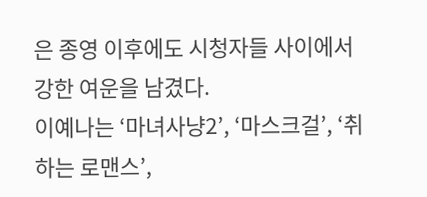은 종영 이후에도 시청자들 사이에서 강한 여운을 남겼다.
이예나는 ‘마녀사냥2’, ‘마스크걸’, ‘취하는 로맨스’,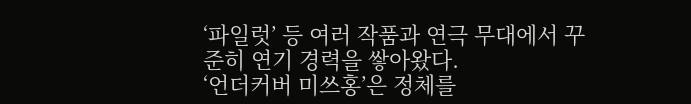‘파일럿’ 등 여러 작품과 연극 무대에서 꾸준히 연기 경력을 쌓아왔다.
‘언더커버 미쓰홍’은 정체를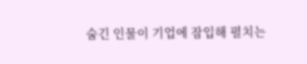숨긴 인물이 기업에 잠입해 펼치는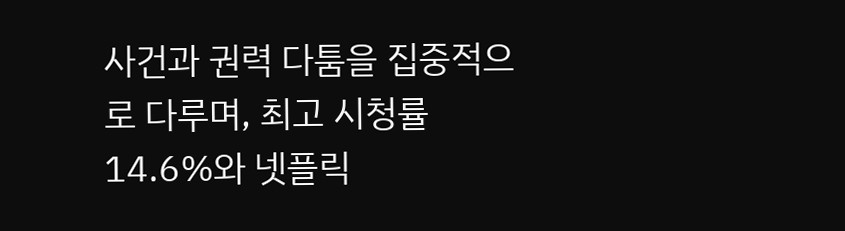사건과 권력 다툼을 집중적으로 다루며, 최고 시청률 14.6%와 넷플릭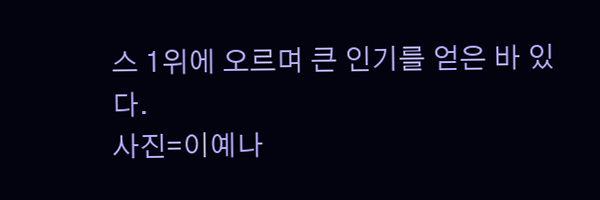스 1위에 오르며 큰 인기를 얻은 바 있다.
사진=이예나